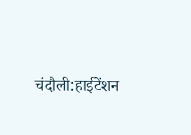चंदौली:हाईटेंशन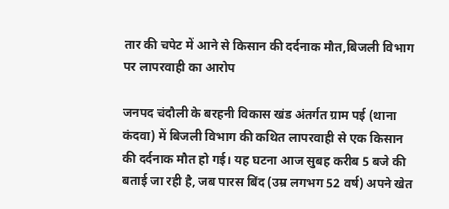तार की चपेट में आने से किसान की दर्दनाक मौत,बिजली विभाग पर लापरवाही का आरोप

जनपद चंदौली के बरहनी विकास खंड अंतर्गत ग्राम पई (थाना कंदवा) में बिजली विभाग की कथित लापरवाही से एक किसान की दर्दनाक मौत हो गई। यह घटना आज सुबह करीब 5 बजे की बताई जा रही है, जब पारस बिंद (उम्र लगभग 52 वर्ष) अपने खेत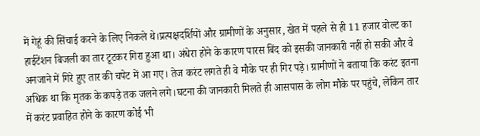में गेहूं की सिंचाई करने के लिए निकले थे।प्रत्यक्षदर्शियों और ग्रामीणों के अनुसार, खेत में पहले से ही 11 हजार वोल्ट का हाईटेंशन बिजली का तार टूटकर गिरा हुआ था। अंधेरा होने के कारण पारस बिंद को इसकी जानकारी नहीं हो सकी और वे अनजाने में गिरे हुए तार की चपेट में आ गए। तेज करंट लगते ही वे मौके पर ही गिर पड़े। ग्रामीणों ने बताया कि करंट इतना अधिक था कि मृतक के कपड़े तक जलने लगे।घटना की जानकारी मिलते ही आसपास के लोग मौके पर पहुंचे, लेकिन तार में करंट प्रवाहित होने के कारण कोई भी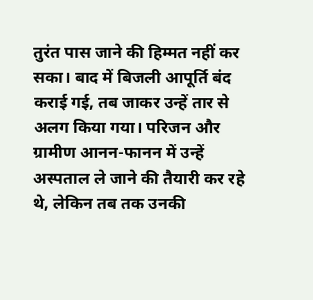तुरंत पास जाने की हिम्मत नहीं कर सका। बाद में बिजली आपूर्ति बंद कराई गई, तब जाकर उन्हें तार से अलग किया गया। परिजन और ग्रामीण आनन-फानन में उन्हें अस्पताल ले जाने की तैयारी कर रहे थे, लेकिन तब तक उनकी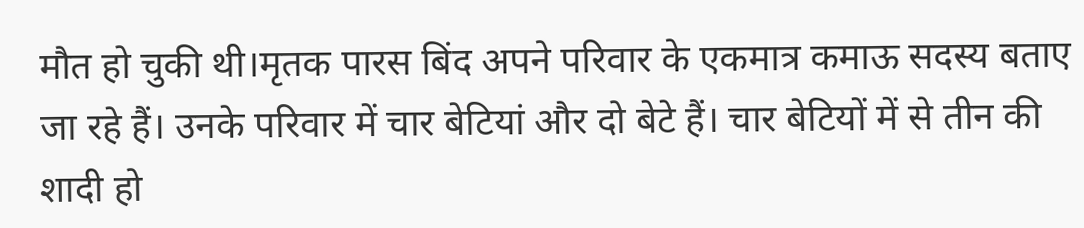मौत हो चुकी थी।मृतक पारस बिंद अपने परिवार के एकमात्र कमाऊ सदस्य बताए जा रहे हैं। उनके परिवार में चार बेटियां और दो बेटे हैं। चार बेटियों में से तीन की शादी हो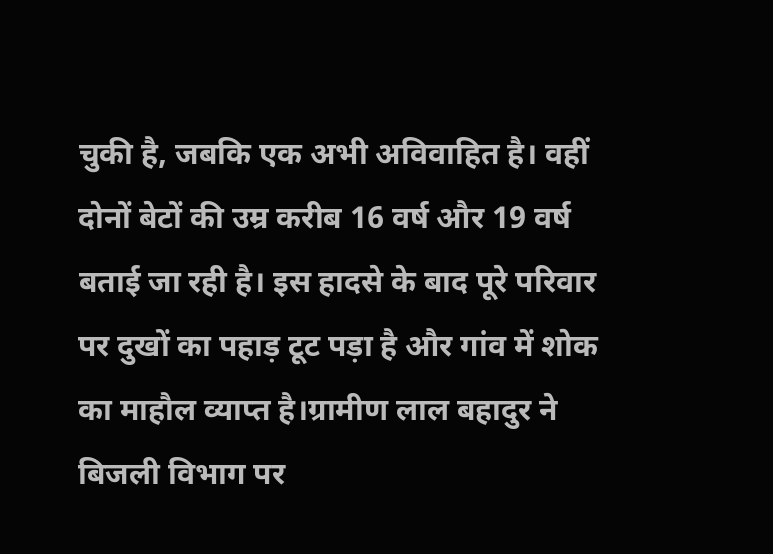चुकी है, जबकि एक अभी अविवाहित है। वहीं दोनों बेटों की उम्र करीब 16 वर्ष और 19 वर्ष बताई जा रही है। इस हादसे के बाद पूरे परिवार पर दुखों का पहाड़ टूट पड़ा है और गांव में शोक का माहौल व्याप्त है।ग्रामीण लाल बहादुर ने बिजली विभाग पर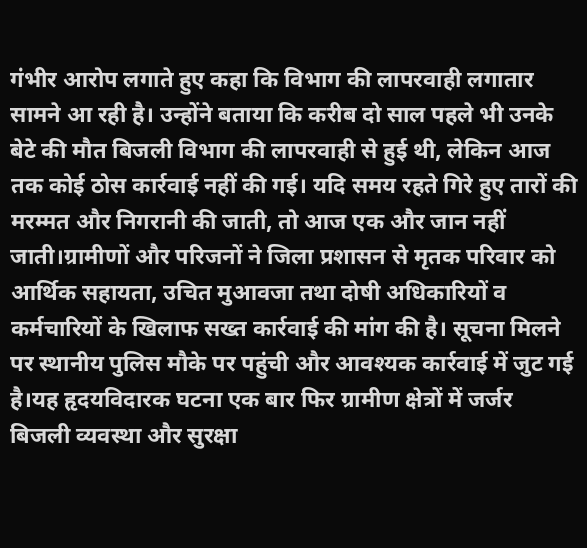गंभीर आरोप लगाते हुए कहा कि विभाग की लापरवाही लगातार सामने आ रही है। उन्होंने बताया कि करीब दो साल पहले भी उनके बेटे की मौत बिजली विभाग की लापरवाही से हुई थी, लेकिन आज तक कोई ठोस कार्रवाई नहीं की गई। यदि समय रहते गिरे हुए तारों की मरम्मत और निगरानी की जाती, तो आज एक और जान नहीं जाती।ग्रामीणों और परिजनों ने जिला प्रशासन से मृतक परिवार को आर्थिक सहायता, उचित मुआवजा तथा दोषी अधिकारियों व कर्मचारियों के खिलाफ सख्त कार्रवाई की मांग की है। सूचना मिलने पर स्थानीय पुलिस मौके पर पहुंची और आवश्यक कार्रवाई में जुट गई है।यह हृदयविदारक घटना एक बार फिर ग्रामीण क्षेत्रों में जर्जर बिजली व्यवस्था और सुरक्षा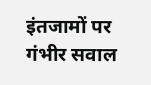इंतजामों पर गंभीर सवाल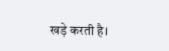खड़े करती है।